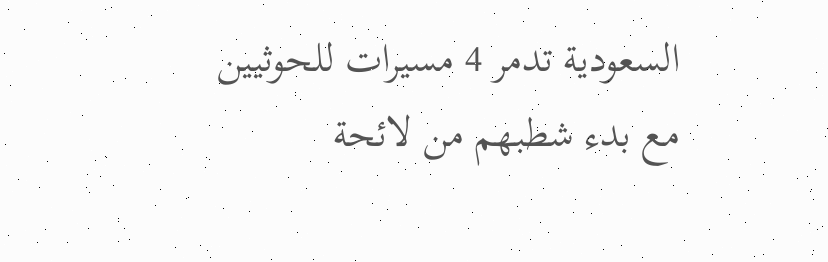السعودية تدمر 4 مسيرات للحوثيين مع بدء شطبهم من لائحة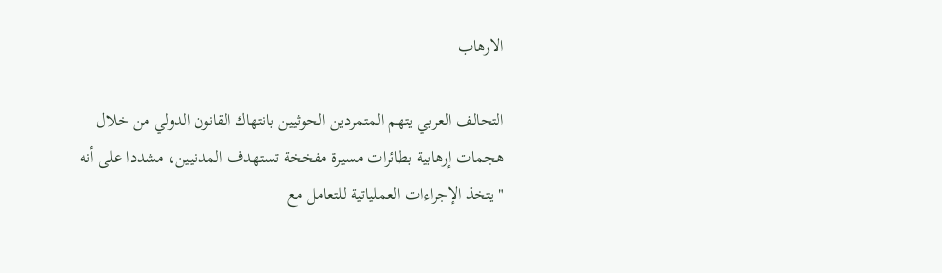الارهاب

التحالف العربي يتهم المتمردين الحوثيين بانتهاك القانون الدولي من خلال هجمات إرهابية بطائرات مسيرة مفخخة تستهدف المدنيين، مشددا على أنه "يتخذ الإجراءات العملياتية للتعامل مع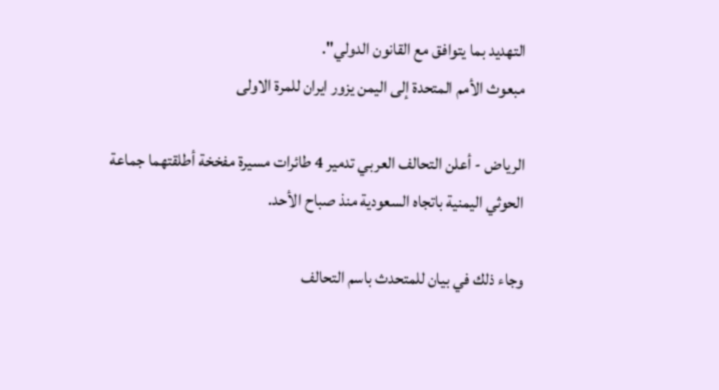التهديد بما يتوافق مع القانون الدولي".
مبعوث الأمم المتحدة إلى اليمن يزور ايران للمرة الاولى

الرياض - أعلن التحالف العربي تدمير 4 طائرات مسيرة مفخخة أطلقتهما جماعة الحوثي اليمنية باتجاه السعودية منذ صباح الأحد.

وجاء ذلك في بيان للمتحدث باسم التحالف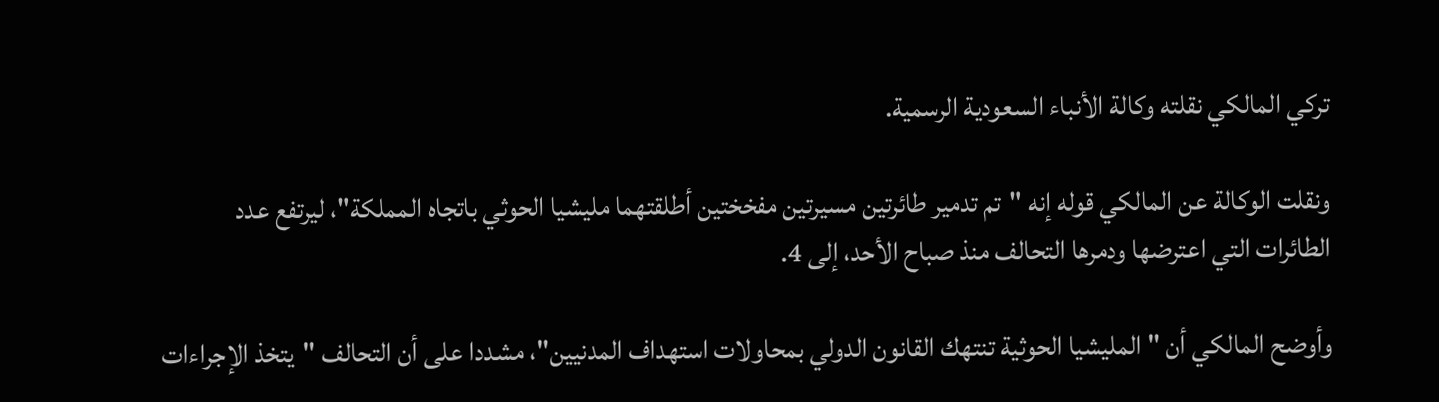تركي المالكي نقلته وكالة الأنباء السعودية الرسمية.

ونقلت الوكالة عن المالكي قوله إنه "تم تدمير طائرتين مسيرتين مفخختين أطلقتهما مليشيا الحوثي باتجاه المملكة"، ليرتفع عدد الطائرات التي اعترضها ودمرها التحالف منذ صباح الأحد، إلى 4.

وأوضح المالكي أن "المليشيا الحوثية تنتهك القانون الدولي بمحاولات استهداف المدنيين"، مشددا على أن التحالف "يتخذ الإجراءات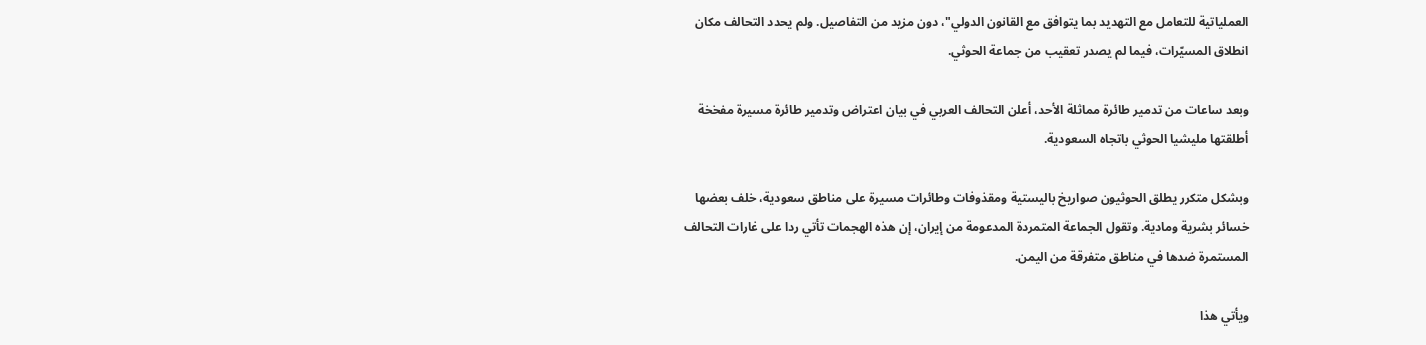العملياتية للتعامل مع التهديد بما يتوافق مع القانون الدولي"، دون مزيد من التفاصيل. ولم يحدد التحالف مكان انطلاق المسيّرات، فيما لم يصدر تعقيب من جماعة الحوثي.

وبعد ساعات من تدمير طائرة مماثلة الأحد، أعلن التحالف العربي في بيان اعتراض وتدمير طائرة مسيرة مفخخة أطلقتها مليشيا الحوثي باتجاه السعودية.

وبشكل متكرر يطلق الحوثيون صواريخ باليستية ومقذوفات وطائرات مسيرة على مناطق سعودية، خلف بعضها خسائر بشرية ومادية. وتقول الجماعة المتمردة المدعومة من إيران، إن هذه الهجمات تأتي ردا على غارات التحالف المستمرة ضدها في مناطق متفرقة من اليمن.

ويأتي هذا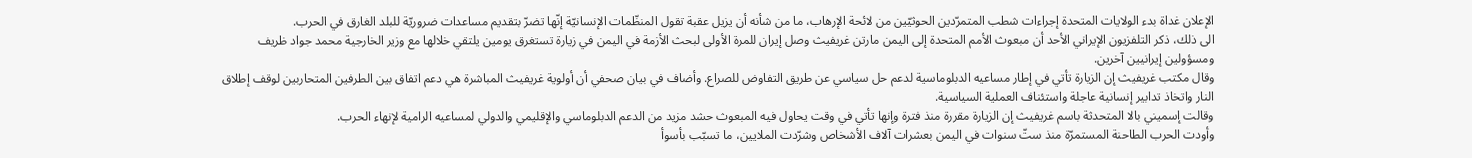الإعلان غداة بدء الولايات المتحدة إجراءات شطب المتمرّدين الحوثيّين من لائحة الإرهاب، ما من شأنه أن يزيل عقبة تقول المنظّمات الإنسانيّة إنّها تضرّ بتقديم مساعدات ضروريّة للبلد الغارق في الحرب.
الى ذلك، ذكر التلفزيون الإيراني الأحد أن مبعوث الأمم المتحدة إلى اليمن مارتن غريفيث وصل إيران للمرة الأولى لبحث الأزمة في اليمن في زيارة تستغرق يومين يلتقي خلالها مع وزير الخارجية محمد جواد ظريف ومسؤولين إيرانيين آخرين.
وقال مكتب غريفيث إن الزيارة تأتي في إطار مساعيه الدبلوماسية لدعم حل سياسي عن طريق التفاوض للصراع. وأضاف في بيان صحفي أن أولوية غريفيث المباشرة هي دعم اتفاق بين الطرفين المتحاربين لوقف إطلاق النار واتخاذ تدابير إنسانية عاجلة واستئناف العملية السياسية.
وقالت إسميني بالا المتحدثة باسم غريفيث إن الزيارة مقررة منذ فترة وإنها تأتي في وقت يحاول فيه المبعوث حشد مزيد من الدعم الدبلوماسي والإقليمي والدولي لمساعيه الرامية لإنهاء الحرب.
وأودت الحرب الطاحنة المستمرّة منذ ستّ سنوات في اليمن بعشرات آلاف الأشخاص وشرّدت الملايين، ما تسبّب بأسوأ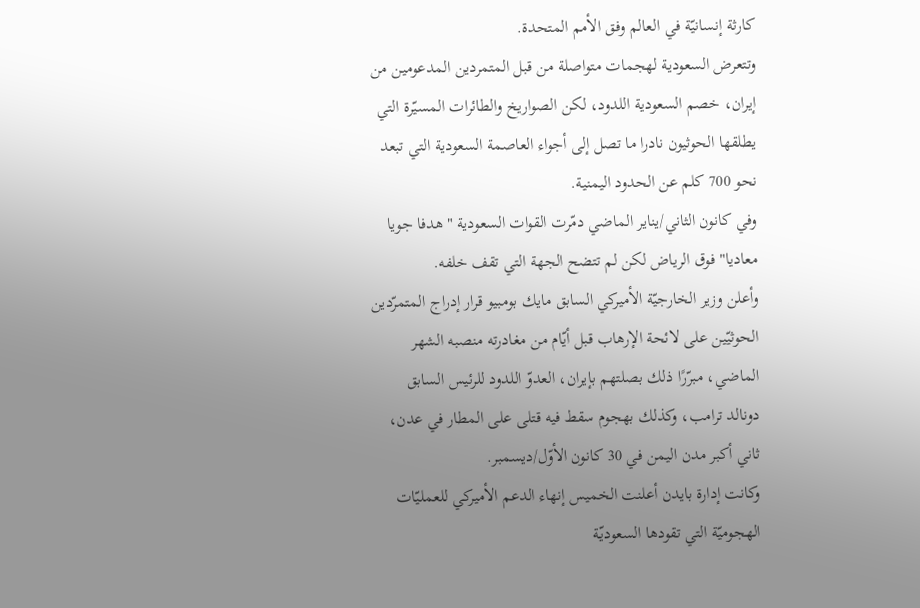كارثة إنسانيّة في العالم وفق الأمم المتحدة.
وتتعرض السعودية لهجمات متواصلة من قبل المتمردين المدعومين من إيران، خصم السعودية اللدود، لكن الصواريخ والطائرات المسيّرة التي يطلقها الحوثيون نادرا ما تصل إلى أجواء العاصمة السعودية التي تبعد نحو 700 كلم عن الحدود اليمنية.
وفي كانون الثاني/يناير الماضي دمّرت القوات السعودية "هدفا جويا معاديا" فوق الرياض لكن لم تتضح الجهة التي تقف خلفه.
وأعلن وزير الخارجيّة الأميركي السابق مايك بومبيو قرار إدراج المتمرّدين الحوثيّين على لائحة الإرهاب قبل أيّام من مغادرته منصبه الشهر الماضي، مبرّرًا ذلك بصلتهم بإيران، العدوّ اللدود للرئيس السابق دونالد ترامب، وكذلك بهجوم سقط فيه قتلى على المطار في عدن، ثاني أكبر مدن اليمن في 30 كانون الأوّل/ديسمبر.
وكانت إدارة بايدن أعلنت الخميس إنهاء الدعم الأميركي للعمليّات الهجوميّة التي تقودها السعوديّة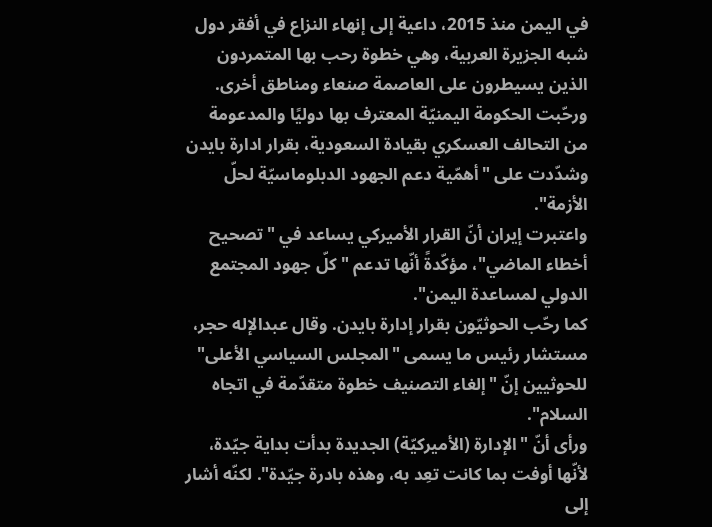في اليمن منذ 2015، داعية إلى إنهاء النزاع في أفقر دول شبه الجزيرة العربية، وهي خطوة رحب بها المتمردون الذين يسيطرون على العاصمة صنعاء ومناطق أخرى.
ورحّبت الحكومة اليمنيّة المعترف بها دوليًا والمدعومة من التحالف العسكري بقيادة السعودية، بقرار ادارة بايدن وشدّدت على "أهمّية دعم الجهود الدبلوماسيّة لحلّ الأزمة".
واعتبرت إيران أنّ القرار الأميركي يساعد في "تصحيح أخطاء الماضي"، مؤكّدةً أنّها تدعم "كلّ جهود المجتمع الدولي لمساعدة اليمن".
كما رحّب الحوثيّون بقرار إدارة بايدن. وقال عبدالإله حجر، مستشار رئيس ما يسمى "المجلس السياسي الأعلى" للحوثيين إنّ "إلغاء التصنيف خطوة متقدّمة في اتجاه السلام".
ورأى أنّ "الإدارة (الأميركيّة) الجديدة بدأت بداية جيّدة، لأنّها أوفت بما كانت تعِد به، وهذه بادرة جيّدة". لكنّه أشار إلى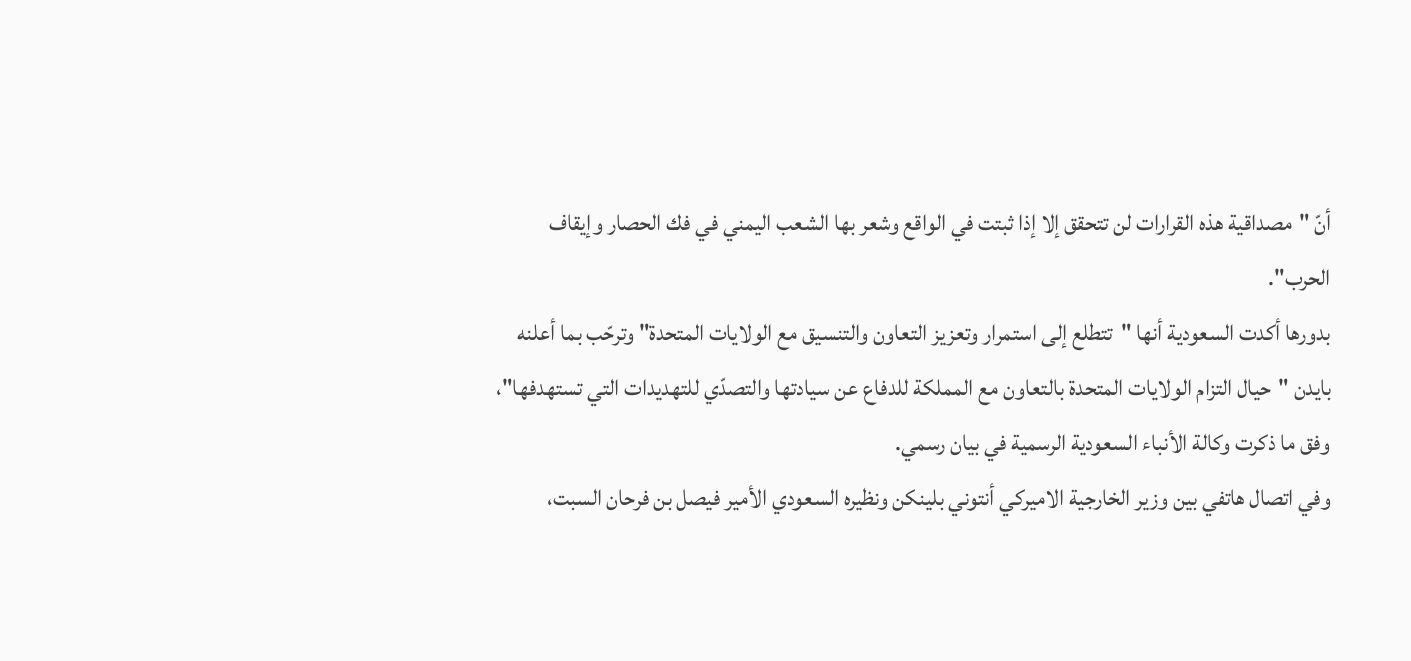أنّ "مصداقية هذه القرارات لن تتحقق إلا إذا ثبتت في الواقع وشعر بها الشعب اليمني في فك الحصار وإيقاف الحرب".
بدورها أكدت السعودية أنها "تتطلع إلى استمرار وتعزيز التعاون والتنسيق مع الولايات المتحدة" وترحّب بما أعلنه بايدن "حيال التزام الولايات المتحدة بالتعاون مع المملكة للدفاع عن سيادتها والتصدّي للتهديدات التي تستهدفها"، وفق ما ذكرت وكالة الأنباء السعودية الرسمية في بيان رسمي.
وفي اتصال هاتفي بين وزير الخارجية الاميركي أنتوني بلينكن ونظيره السعودي الأمير فيصل بن فرحان السبت،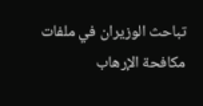تباحث الوزيران في ملفات مكافحة الإرهاب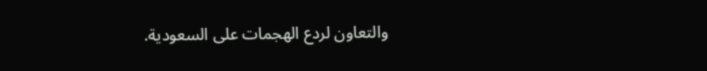والتعاون لردع الهجمات على السعودية.